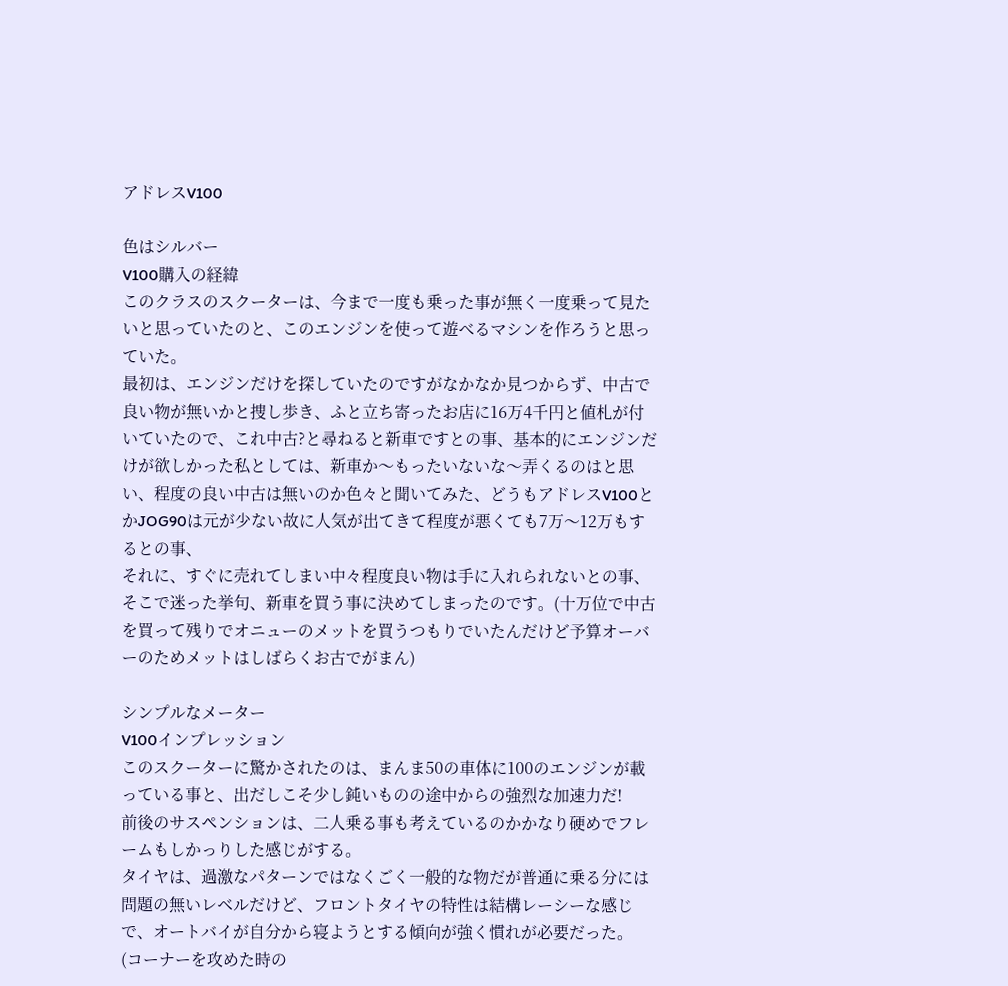アドレスV100

色はシルバー
V100購入の経緯
このクラスのスクーターは、今まで一度も乗った事が無く一度乗って見たいと思っていたのと、このエンジンを使って遊べるマシンを作ろうと思っていた。
最初は、エンジンだけを探していたのですがなかなか見つからず、中古で良い物が無いかと捜し歩き、ふと立ち寄ったお店に16万4千円と値札が付いていたので、これ中古?と尋ねると新車ですとの事、基本的にエンジンだけが欲しかった私としては、新車か〜もったいないな〜弄くるのはと思い、程度の良い中古は無いのか色々と聞いてみた、どうもアドレスV100とかJOG90は元が少ない故に人気が出てきて程度が悪くても7万〜12万もするとの事、
それに、すぐに売れてしまい中々程度良い物は手に入れられないとの事、そこで迷った挙句、新車を買う事に決めてしまったのです。(十万位で中古を買って残りでオニューのメットを買うつもりでいたんだけど予算オーバーのためメットはしばらくお古でがまん)

シンプルなメーター
V100インプレッション
このスクーターに驚かされたのは、まんま50の車体に100のエンジンが載っている事と、出だしこそ少し鈍いものの途中からの強烈な加速力だ!
前後のサスペンションは、二人乗る事も考えているのかかなり硬めでフレームもしかっりした感じがする。
タイヤは、過激なパターンではなくごく一般的な物だが普通に乗る分には問題の無いレベルだけど、フロントタイヤの特性は結構レーシーな感じで、オートバイが自分から寝ようとする傾向が強く慣れが必要だった。
(コーナーを攻めた時の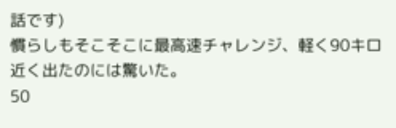話です)
慣らしもそこそこに最高速チャレンジ、軽く90キロ近く出たのには驚いた。
50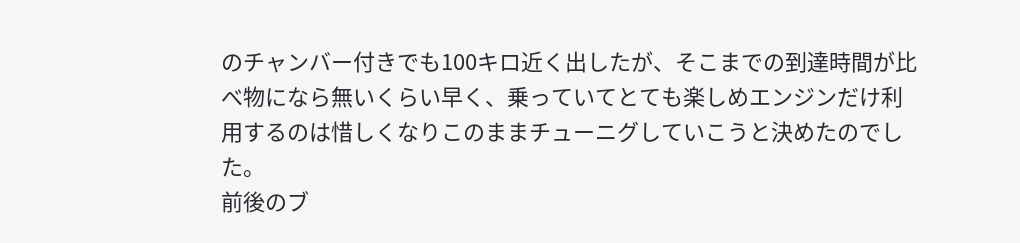のチャンバー付きでも100キロ近く出したが、そこまでの到達時間が比べ物になら無いくらい早く、乗っていてとても楽しめエンジンだけ利用するのは惜しくなりこのままチューニグしていこうと決めたのでした。
前後のブ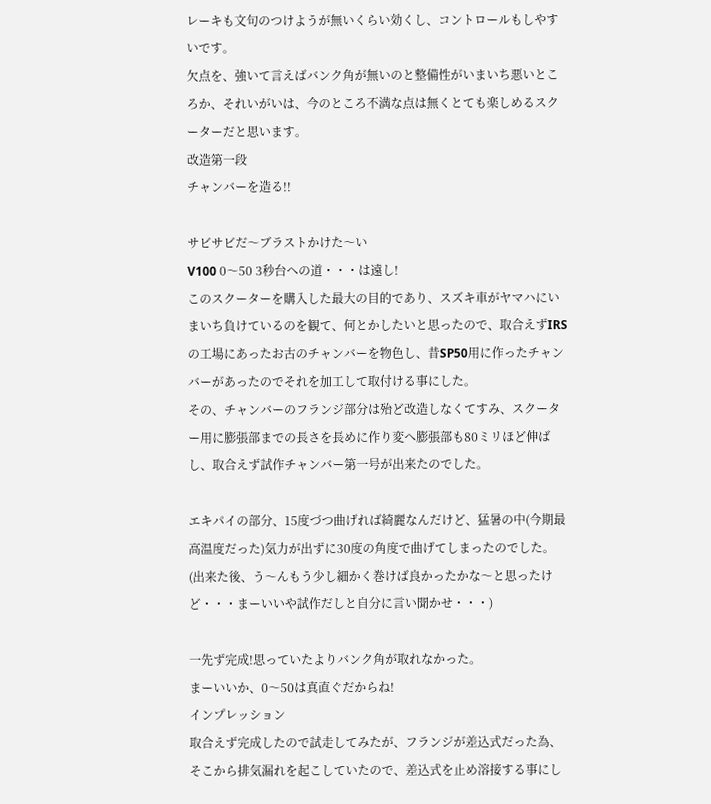レーキも文句のつけようが無いくらい効くし、コントロールもしやすいです。
欠点を、強いて言えばバンク角が無いのと整備性がいまいち悪いところか、それいがいは、今のところ不満な点は無くとても楽しめるスクーターだと思います。
改造第一段
チャンバーを造る!!

サビサビだ〜ブラストかけた〜い
V100 0〜50 3秒台への道・・・は遠し!
このスクーターを購入した最大の目的であり、スズキ車がヤマハにいまいち負けているのを観て、何とかしたいと思ったので、取合えずIRSの工場にあったお古のチャンバーを物色し、昔SP50用に作ったチャンバーがあったのでそれを加工して取付ける事にした。
その、チャンバーのフランジ部分は殆ど改造しなくてすみ、スクーター用に膨張部までの長さを長めに作り変へ膨張部も80ミリほど伸ばし、取合えず試作チャンバー第一号が出来たのでした。

エキパイの部分、15度づつ曲げれば綺麗なんだけど、猛暑の中(今期最高温度だった)気力が出ずに30度の角度で曲げてしまったのでした。(出来た後、う〜んもう少し細かく巻けば良かったかな〜と思ったけど・・・まーいいや試作だしと自分に言い聞かせ・・・)

一先ず完成!思っていたよりバンク角が取れなかった。
まーいいか、0〜50は真直ぐだからね!
インプレッション
取合えず完成したので試走してみたが、フランジが差込式だった為、そこから排気漏れを起こしていたので、差込式を止め溶接する事にし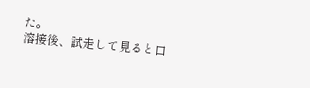た。
溶接後、試走して見ると口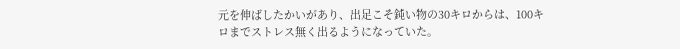元を伸ばしたかいがあり、出足こそ鈍い物の30キロからは、100キロまでストレス無く出るようになっていた。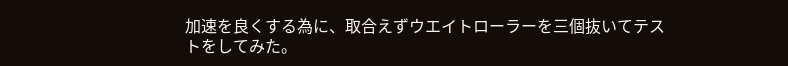加速を良くする為に、取合えずウエイトローラーを三個抜いてテストをしてみた。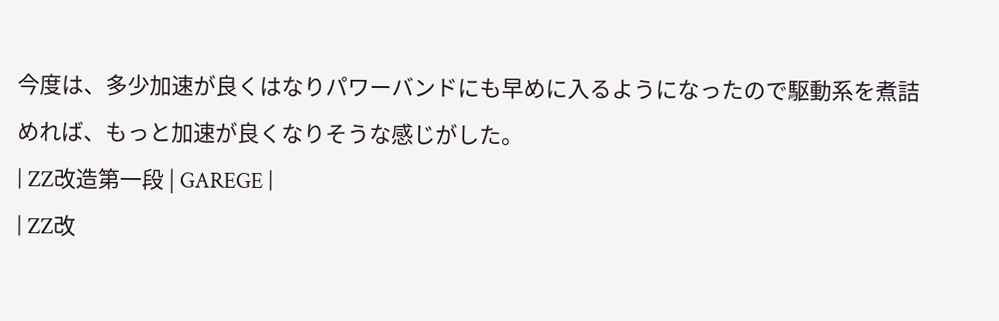今度は、多少加速が良くはなりパワーバンドにも早めに入るようになったので駆動系を煮詰めれば、もっと加速が良くなりそうな感じがした。
| ZZ改造第一段 | GAREGE |
| ZZ改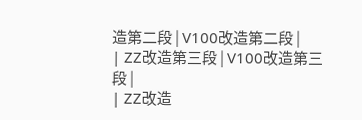造第二段 | V100改造第二段 |
| ZZ改造第三段 | V100改造第三段 |
| ZZ改造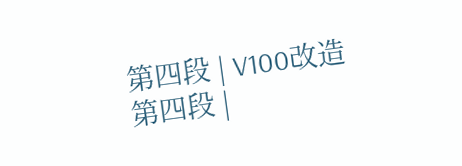第四段 | V100改造第四段 |